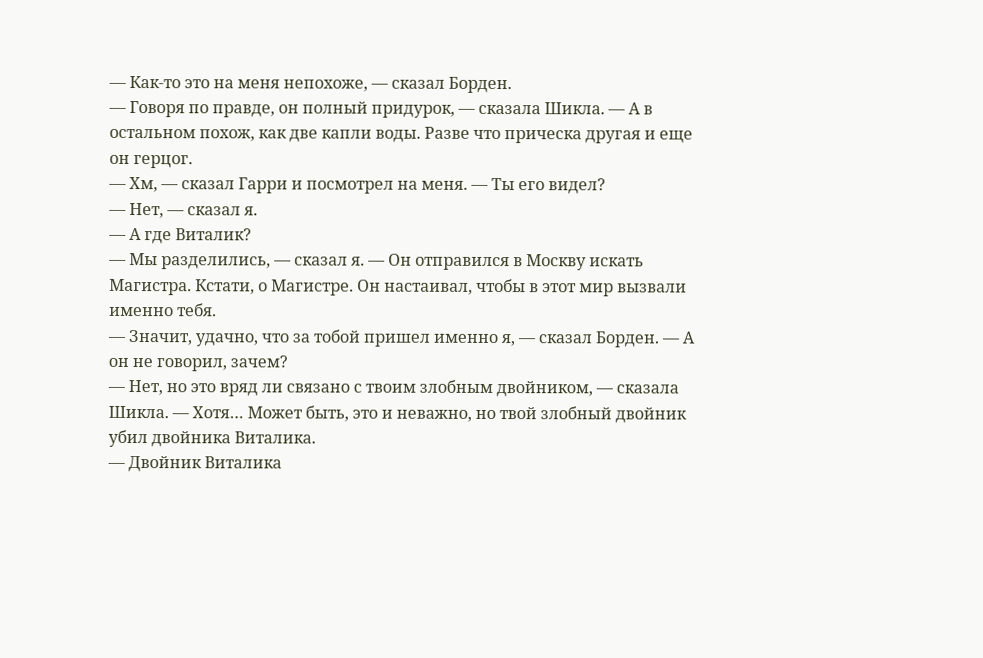— Как-то это на меня непохоже, — сказал Борден.
— Говоря по правде, он полный придурок, — сказала Шикла. — А в остальном похож, как две капли воды. Разве что прическа другая и еще он герцог.
— Хм, — сказал Гарри и посмотрел на меня. — Ты его видел?
— Нет, — сказал я.
— А где Виталик?
— Мы разделились, — сказал я. — Он отправился в Москву искать Магистра. Кстати, о Магистре. Он настаивал, чтобы в этот мир вызвали именно тебя.
— Значит, удачно, что за тобой пришел именно я, — сказал Борден. — А он не говорил, зачем?
— Нет, но это вряд ли связано с твоим злобным двойником, — сказала Шикла. — Хотя… Может быть, это и неважно, но твой злобный двойник убил двойника Виталика.
— Двойник Виталика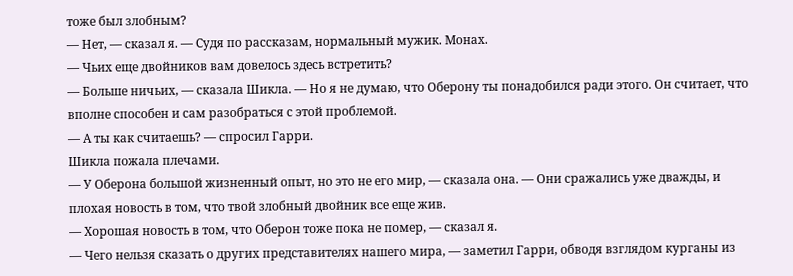тоже был злобным?
— Нет, — сказал я. — Судя по рассказам, нормальный мужик. Монах.
— Чьих еще двойников вам довелось здесь встретить?
— Больше ничьих, — сказала Шикла. — Но я не думаю, что Оберону ты понадобился ради этого. Он считает, что вполне способен и сам разобраться с этой проблемой.
— А ты как считаешь? — спросил Гарри.
Шикла пожала плечами.
— У Оберона большой жизненный опыт, но это не его мир, — сказала она. — Они сражались уже дважды, и плохая новость в том, что твой злобный двойник все еще жив.
— Хорошая новость в том, что Оберон тоже пока не помер, — сказал я.
— Чего нельзя сказать о других представителях нашего мира, — заметил Гарри, обводя взглядом курганы из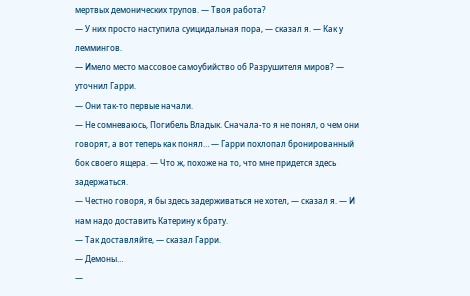мертвых демонических трупов. — Твоя работа?
— У них просто наступила суицидальная пора, — сказал я. — Как у леммингов.
— Имело место массовое самоубийство об Разрушителя миров? — уточнил Гарри.
— Они так-то первые начали.
— Не сомневаюсь, Погибель Владык. Сначала-то я не понял, о чем они говорят, а вот теперь как понял… — Гарри похлопал бронированный бок своего ящера. — Что ж, похоже на то, что мне придется здесь задержаться.
— Честно говоря, я бы здесь задерживаться не хотел, — сказал я. — И нам надо доставить Катерину к брату.
— Так доставляйте, — сказал Гарри.
— Демоны…
—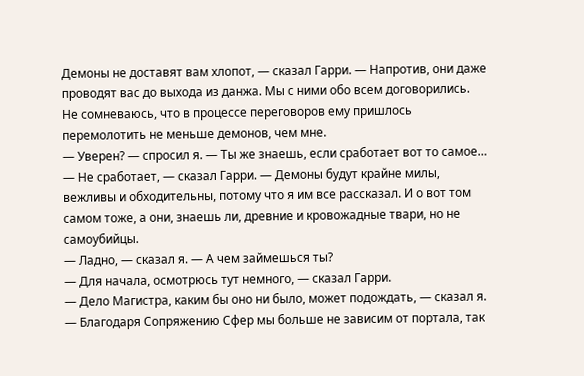Демоны не доставят вам хлопот, — сказал Гарри. — Напротив, они даже проводят вас до выхода из данжа. Мы с ними обо всем договорились.
Не сомневаюсь, что в процессе переговоров ему пришлось перемолотить не меньше демонов, чем мне.
— Уверен? — спросил я. — Ты же знаешь, если сработает вот то самое…
— Не сработает, — сказал Гарри. — Демоны будут крайне милы, вежливы и обходительны, потому что я им все рассказал. И о вот том самом тоже, а они, знаешь ли, древние и кровожадные твари, но не самоубийцы.
— Ладно, — сказал я. — А чем займешься ты?
— Для начала, осмотрюсь тут немного, — сказал Гарри.
— Дело Магистра, каким бы оно ни было, может подождать, — сказал я. — Благодаря Сопряжению Сфер мы больше не зависим от портала, так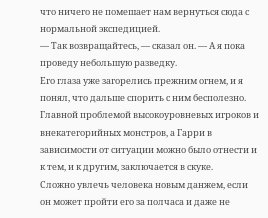что ничего не помешает нам вернуться сюда с нормальной экспедицией.
— Так возвращайтесь, — сказал он. — А я пока проведу небольшую разведку.
Его глаза уже загорелись прежним огнем, и я понял, что дальше спорить с ним бесполезно.
Главной проблемой высокоуровневых игроков и внекатегорийных монстров, а Гарри в зависимости от ситуации можно было отнести и к тем, и к другим, заключается в скуке.
Сложно увлечь человека новым данжем, если он может пройти его за полчаса и даже не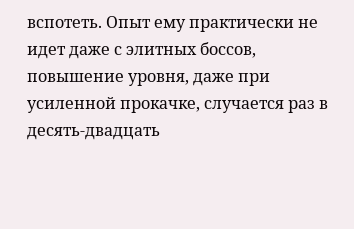вспотеть. Опыт ему практически не идет даже с элитных боссов, повышение уровня, даже при усиленной прокачке, случается раз в десять-двадцать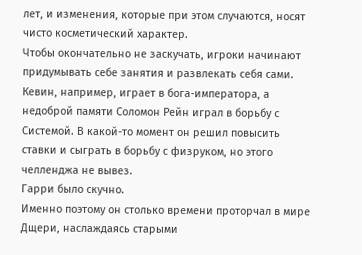лет, и изменения, которые при этом случаются, носят чисто косметический характер.
Чтобы окончательно не заскучать, игроки начинают придумывать себе занятия и развлекать себя сами. Кевин, например, играет в бога-императора, а недоброй памяти Соломон Рейн играл в борьбу с Системой. В какой-то момент он решил повысить ставки и сыграть в борьбу с физруком, но этого челленджа не вывез.
Гарри было скучно.
Именно поэтому он столько времени проторчал в мире Дщери, наслаждаясь старыми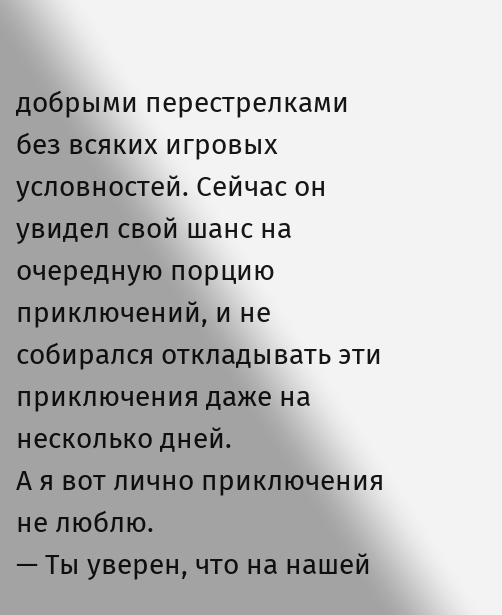добрыми перестрелками без всяких игровых условностей. Сейчас он увидел свой шанс на очередную порцию приключений, и не собирался откладывать эти приключения даже на несколько дней.
А я вот лично приключения не люблю.
— Ты уверен, что на нашей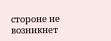стороне не возникнет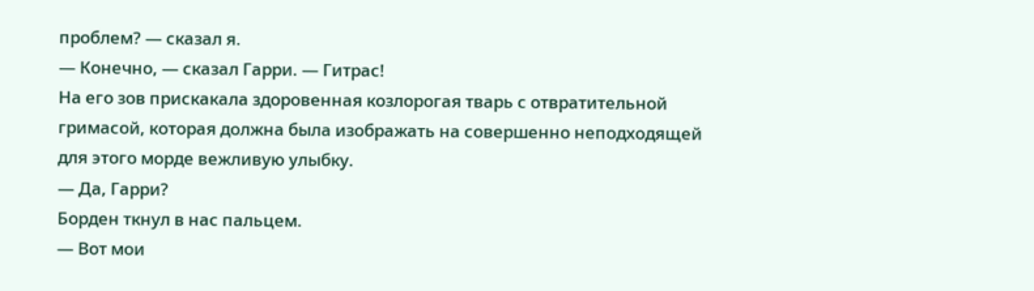проблем? — сказал я.
— Конечно, — сказал Гарри. — Гитрас!
На его зов прискакала здоровенная козлорогая тварь с отвратительной гримасой, которая должна была изображать на совершенно неподходящей для этого морде вежливую улыбку.
— Да, Гарри?
Борден ткнул в нас пальцем.
— Вот мои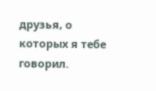друзья, о которых я тебе говорил.